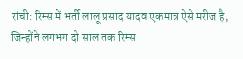रांची: रिम्स में भर्ती लालू प्रसाद यादव एकमात्र ऐसे मरीज है, जिन्होंने लगभग दो साल तक रिम्स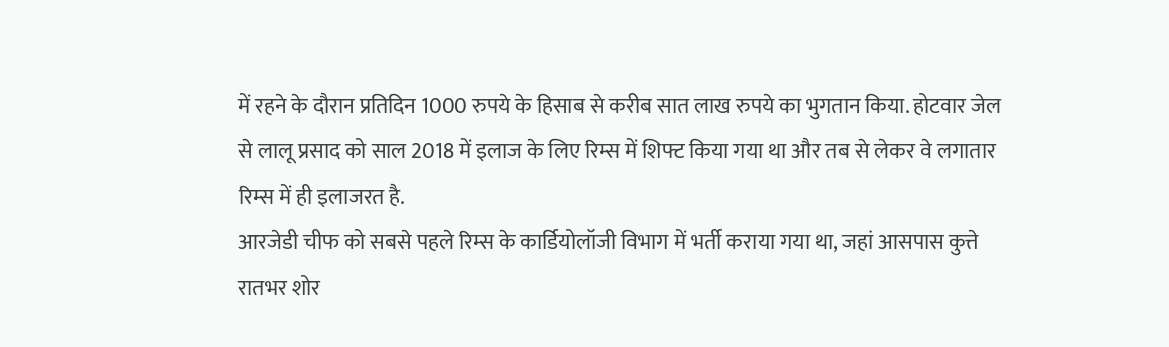में रहने के दौरान प्रतिदिन 1000 रुपये के हिसाब से करीब सात लाख रुपये का भुगतान किया. होटवार जेल से लालू प्रसाद को साल 2018 में इलाज के लिए रिम्स में शिफ्ट किया गया था और तब से लेकर वे लगातार रिम्स में ही इलाजरत है.
आरजेडी चीफ को सबसे पहले रिम्स के कार्डियोलॉजी विभाग में भर्ती कराया गया था, जहां आसपास कुत्ते रातभर शोर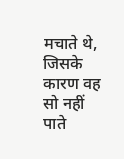मचाते थे, जिसके कारण वह सो नहीं पाते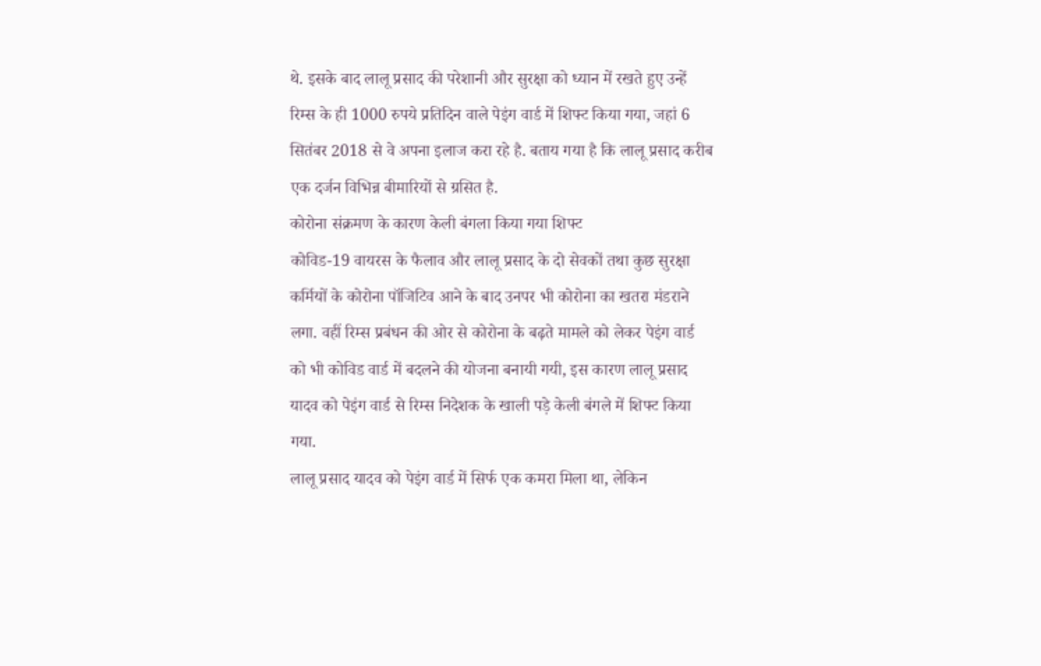थे. इसके बाद लालू प्रसाद की परेशानी और सुरक्षा को ध्यान में रखते हुए उन्हें रिम्स के ही 1000 रुपये प्रतिदिन वाले पेइंग वार्ड में शिफ्ट किया गया, जहां 6 सितंबर 2018 से वे अपना इलाज करा रहे है. बताय गया है कि लालू प्रसाद करीब एक दर्जन विभिन्न बीमारियों से ग्रसित है.
कोरोना संक्रमण के कारण केली बंगला किया गया शिफ्ट
कोविड-19 वायरस के फैलाव और लालू प्रसाद के दो सेवकों तथा कुछ सुरक्षा कर्मियों के कोरोना पॉजिटिव आने के बाद उनपर भी कोरोना का खतरा मंडराने लगा. वहीं रिम्स प्रबंधन की ओर से कोरोना के बढ़ते मामले को लेकर पेइंग वार्ड को भी कोविड वार्ड में बदलने की योजना बनायी गयी, इस कारण लालू प्रसाद यादव को पेइंग वार्ड से रिम्स निदेशक के खाली पड़े केली बंगले में शिफ्ट किया गया.
लालू प्रसाद यादव को पेइंग वार्ड में सिर्फ एक कमरा मिला था, लेकिन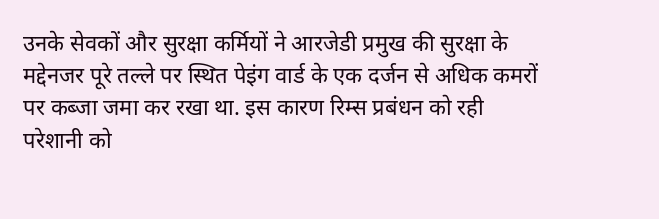उनके सेवकों और सुरक्षा कर्मियों ने आरजेडी प्रमुख की सुरक्षा के मद्देनजर पूरे तल्ले पर स्थित पेइंग वार्ड के एक दर्जन से अधिक कमरों पर कब्जा जमा कर रखा था. इस कारण रिम्स प्रबंधन को रही परेशानी को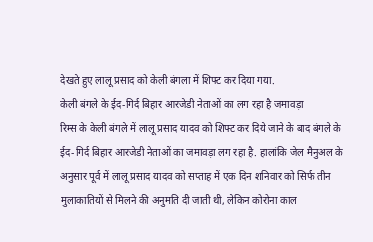देखते हुए लालू प्रसाद को केली बंगला में शिफ्ट कर दिया गया.
केली बंगले के ईद-गिर्द बिहार आरजेडी नेताओं का लग रहा है जमावड़ा
रिम्स के केली बंगले में लालू प्रसाद यादव को शिफ्ट कर दिये जाने के बाद बंगले के ईद-गिर्द बिहार आरजेडी नेताओं का जमावड़ा लग रहा है. हालांकि जेल मैनुअल के अनुसार पूर्व में लालू प्रसाद यादव को सप्ताह में एक दिन शनिवार को सिर्फ तीन मुलाकातियों से मिलने की अनुमति दी जाती थी, लेकिन कोरोना काल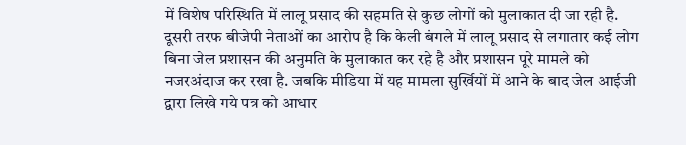में विशेष परिस्थिति में लालू प्रसाद की सहमति से कुछ लोगों को मुलाकात दी जा रही है.
दूसरी तरफ बीजेपी नेताओं का आरोप है कि केली बंगले में लालू प्रसाद से लगातार कई लोग बिना जेल प्रशासन की अनुमति के मुलाकात कर रहे है और प्रशासन पूरे मामले को नजरअंदाज कर रखा है. जबकि मीडिया में यह मामला सुर्खियों में आने के बाद जेल आईजी द्वारा लिखे गये पत्र को आधार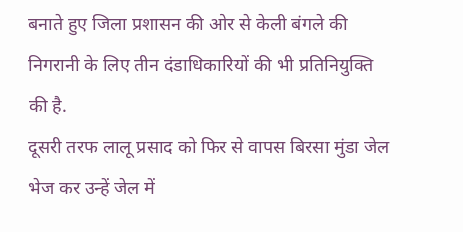बनाते हुए जिला प्रशासन की ओर से केली बंगले की निगरानी के लिए तीन दंडाधिकारियों की भी प्रतिनियुक्ति की है.
दूसरी तरफ लालू प्रसाद को फिर से वापस बिरसा मुंडा जेल भेज कर उन्हें जेल में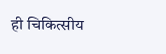ही चिकित्सीय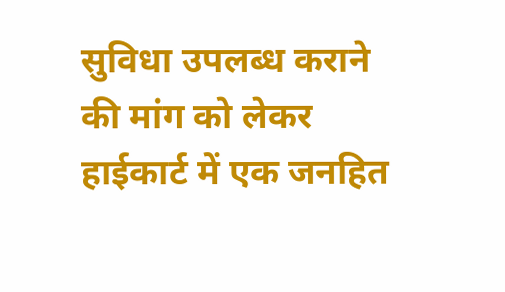सुविधा उपलब्ध कराने की मांग को लेकर हाईकार्ट में एक जनहित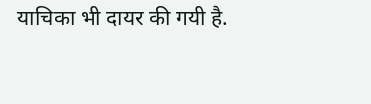याचिका भी दायर की गयी है.